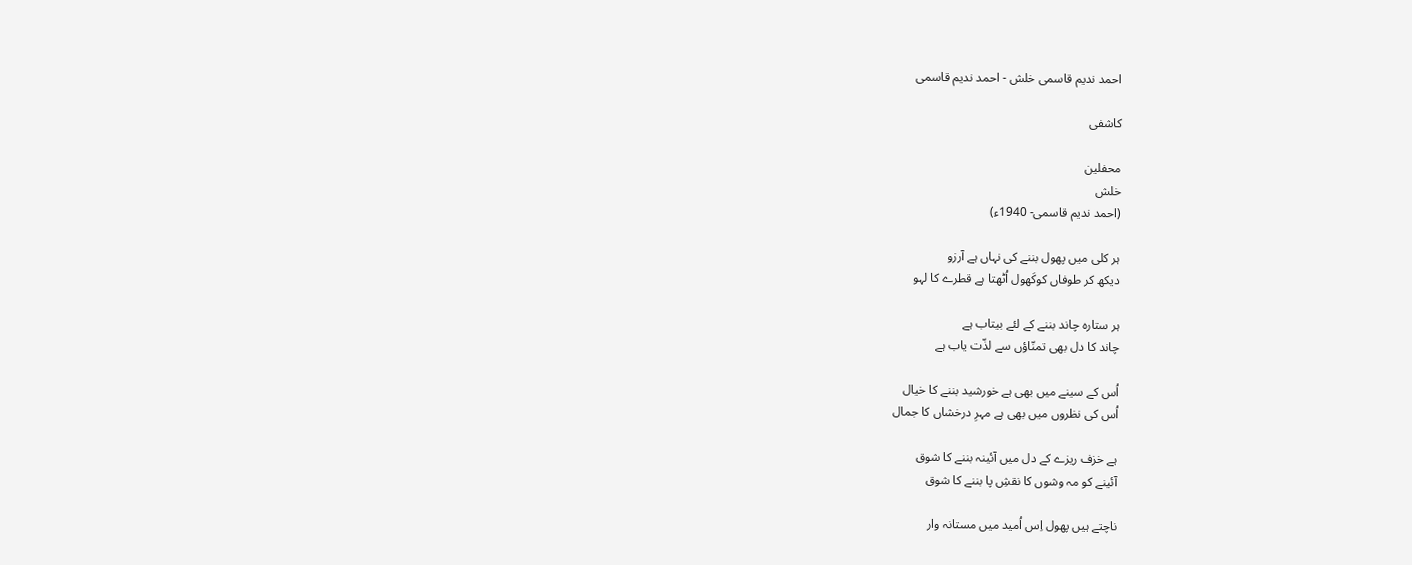احمد ندیم قاسمی خلش - احمد ندیم قاسمی

کاشفی

محفلین
خلش
(احمد ندیم قاسمی- 1940ء)

ہر کلی میں پھول بننے کی نہاں ہے آرزو
دیکھ کر طوفاں کوکَھول اُٹھتا ہے قطرے کا لہو

ہر ستارہ چاند بننے کے لئے بیتاب ہے
چاند کا دل بھی تمنّاؤں سے لذّت یاب ہے

اُس کے سینے میں بھی ہے خورشید بننے کا خیال
اُس کی نظروں میں بھی ہے مہرِ درخشاں کا جمال

ہے خزف ریزے کے دل میں آئینہ بننے کا شوق
آئینے کو مہ وشوں کا نقشِ پا بننے کا شوق

ناچتے ہیں پھول اِس اُمید میں مستانہ وار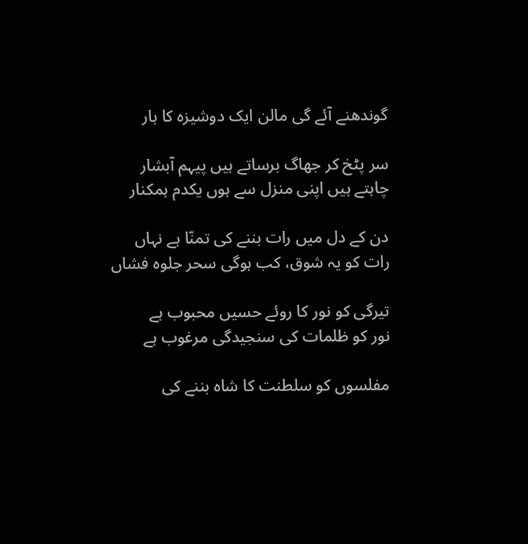گوندھنے آئے گی مالن ایک دوشیزہ کا ہار

سر پٹخ کر جھاگ برساتے ہیں پیہم آبشار
چاہتے ہیں اپنی منزل سے ہوں یکدم ہمکنار

دن کے دل میں رات بننے کی تمنّا ہے نہاں
رات کو یہ شوق، کب ہوگی سحر جلوہ فشاں

تیرگی کو نور کا روئے حسیں محبوب ہے
نور کو ظلمات کی سنجیدگی مرغوب ہے

مفلسوں کو سلطنت کا شاہ بننے کی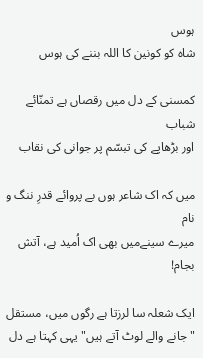ہوس
شاہ کو کونین کا اللہ بننے کی ہوس

کمسنی کے دل میں رقصاں ہے تمنّائے شباب
اور بڑھاپے کی تبسّم پر جوانی کی نقاب

میں کہ اک شاعر ہوں بے پروائے قدرِ ننگ و نام
میرے سینےمیں بھی اک اُمید ہے، آتش بجام!

ایک شعلہ سا لرزتا ہے رگوں میں، مستقل
"جانے والے لوٹ آتے ہیں" یہی کہتا ہے دل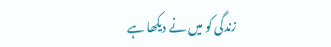زندگی کو میں نے دیکھا ہے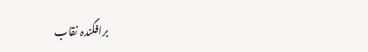برافگندہ نقاب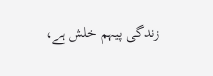زندگی پیہم خلش ہے،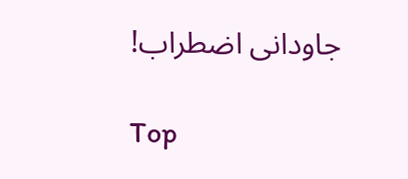جاودانی اضطراب!

Top